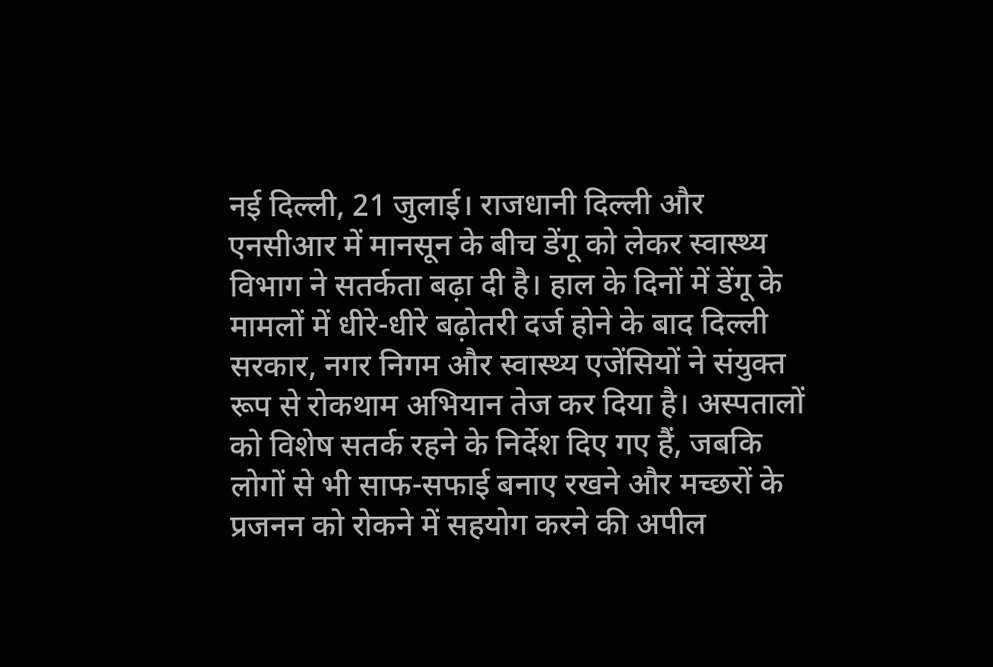नई दिल्ली, 21 जुलाई। राजधानी दिल्ली और एनसीआर में मानसून के बीच डेंगू को लेकर स्वास्थ्य विभाग ने सतर्कता बढ़ा दी है। हाल के दिनों में डेंगू के मामलों में धीरे-धीरे बढ़ोतरी दर्ज होने के बाद दिल्ली सरकार, नगर निगम और स्वास्थ्य एजेंसियों ने संयुक्त रूप से रोकथाम अभियान तेज कर दिया है। अस्पतालों को विशेष सतर्क रहने के निर्देश दिए गए हैं, जबकि लोगों से भी साफ-सफाई बनाए रखने और मच्छरों के प्रजनन को रोकने में सहयोग करने की अपील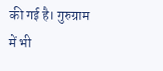की गई है। गुरुग्राम में भी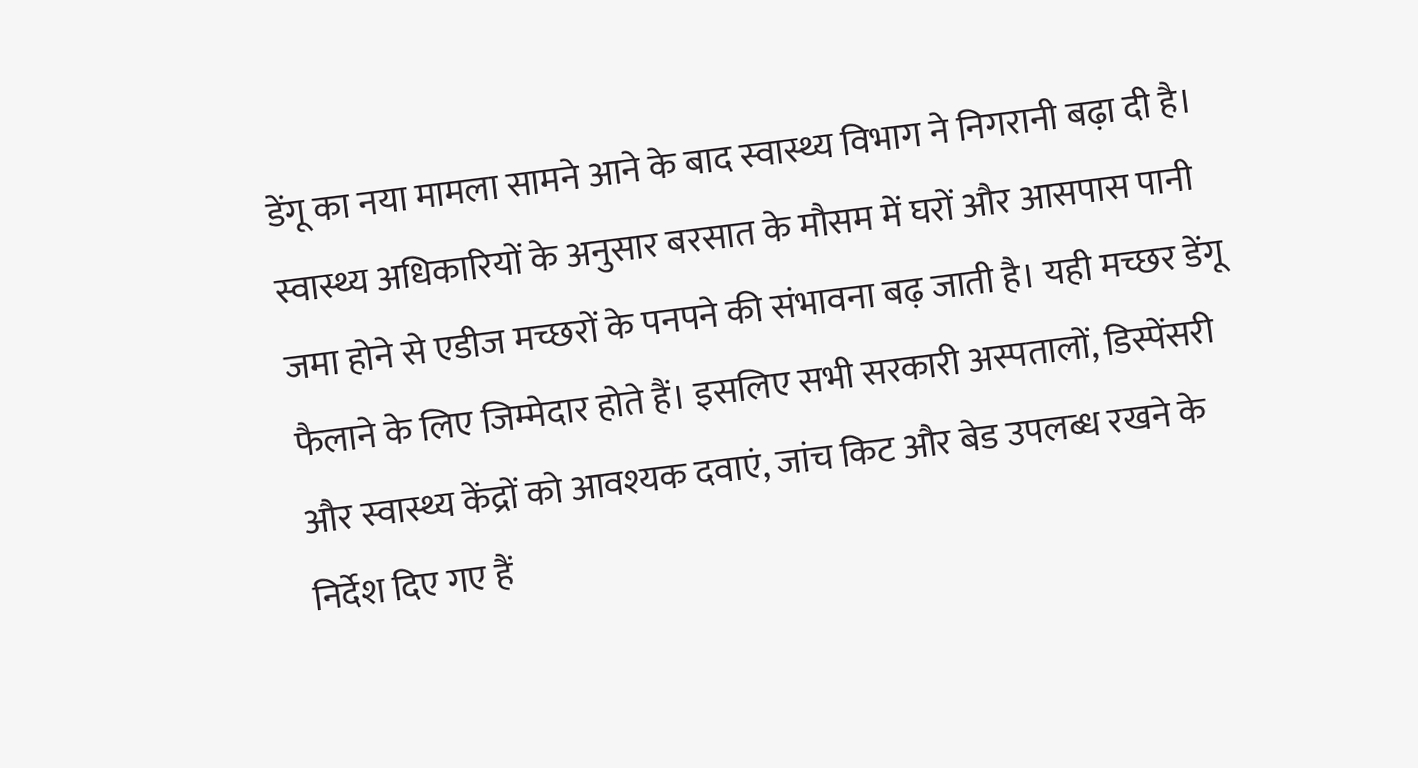डेंगू का नया मामला सामने आने के बाद स्वास्थ्य विभाग ने निगरानी बढ़ा दी है।
स्वास्थ्य अधिकारियों के अनुसार बरसात के मौसम में घरों और आसपास पानी जमा होने से एडीज मच्छरों के पनपने की संभावना बढ़ जाती है। यही मच्छर डेंगू फैलाने के लिए जिम्मेदार होते हैं। इसलिए सभी सरकारी अस्पतालों, डिस्पेंसरी और स्वास्थ्य केंद्रों को आवश्यक दवाएं, जांच किट और बेड उपलब्ध रखने के निर्देश दिए गए हैं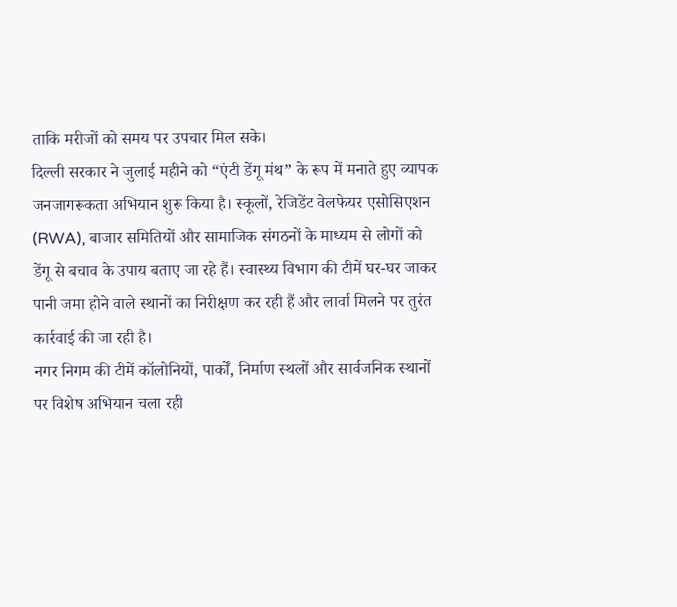ताकि मरीजों को समय पर उपचार मिल सके।
दिल्ली सरकार ने जुलाई महीने को “एंटी डेंगू मंथ” के रूप में मनाते हुए व्यापक जनजागरूकता अभियान शुरू किया है। स्कूलों, रेजिडेंट वेलफेयर एसोसिएशन (RWA), बाजार समितियों और सामाजिक संगठनों के माध्यम से लोगों को डेंगू से बचाव के उपाय बताए जा रहे हैं। स्वास्थ्य विभाग की टीमें घर-घर जाकर पानी जमा होने वाले स्थानों का निरीक्षण कर रही हैं और लार्वा मिलने पर तुरंत कार्रवाई की जा रही है।
नगर निगम की टीमें कॉलोनियों, पार्कों, निर्माण स्थलों और सार्वजनिक स्थानों पर विशेष अभियान चला रही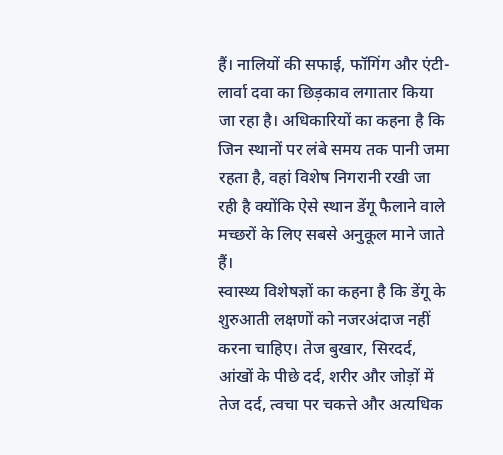हैं। नालियों की सफाई, फॉगिंग और एंटी-लार्वा दवा का छिड़काव लगातार किया जा रहा है। अधिकारियों का कहना है कि जिन स्थानों पर लंबे समय तक पानी जमा रहता है, वहां विशेष निगरानी रखी जा रही है क्योंकि ऐसे स्थान डेंगू फैलाने वाले मच्छरों के लिए सबसे अनुकूल माने जाते हैं।
स्वास्थ्य विशेषज्ञों का कहना है कि डेंगू के शुरुआती लक्षणों को नजरअंदाज नहीं करना चाहिए। तेज बुखार, सिरदर्द, आंखों के पीछे दर्द, शरीर और जोड़ों में तेज दर्द, त्वचा पर चकत्ते और अत्यधिक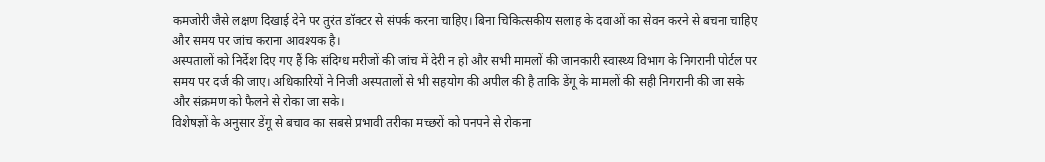कमजोरी जैसे लक्षण दिखाई देने पर तुरंत डॉक्टर से संपर्क करना चाहिए। बिना चिकित्सकीय सलाह के दवाओं का सेवन करने से बचना चाहिए और समय पर जांच कराना आवश्यक है।
अस्पतालों को निर्देश दिए गए हैं कि संदिग्ध मरीजों की जांच में देरी न हो और सभी मामलों की जानकारी स्वास्थ्य विभाग के निगरानी पोर्टल पर समय पर दर्ज की जाए। अधिकारियों ने निजी अस्पतालों से भी सहयोग की अपील की है ताकि डेंगू के मामलों की सही निगरानी की जा सके और संक्रमण को फैलने से रोका जा सके।
विशेषज्ञों के अनुसार डेंगू से बचाव का सबसे प्रभावी तरीका मच्छरों को पनपने से रोकना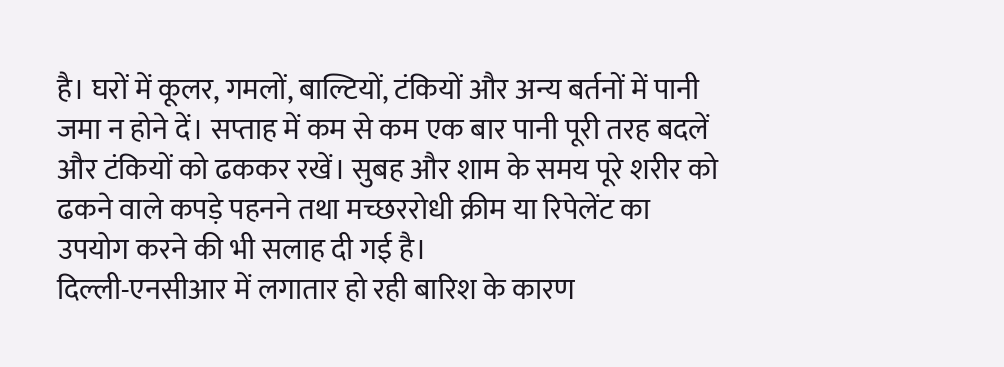है। घरों में कूलर, गमलों, बाल्टियों, टंकियों और अन्य बर्तनों में पानी जमा न होने दें। सप्ताह में कम से कम एक बार पानी पूरी तरह बदलें और टंकियों को ढककर रखें। सुबह और शाम के समय पूरे शरीर को ढकने वाले कपड़े पहनने तथा मच्छररोधी क्रीम या रिपेलेंट का उपयोग करने की भी सलाह दी गई है।
दिल्ली-एनसीआर में लगातार हो रही बारिश के कारण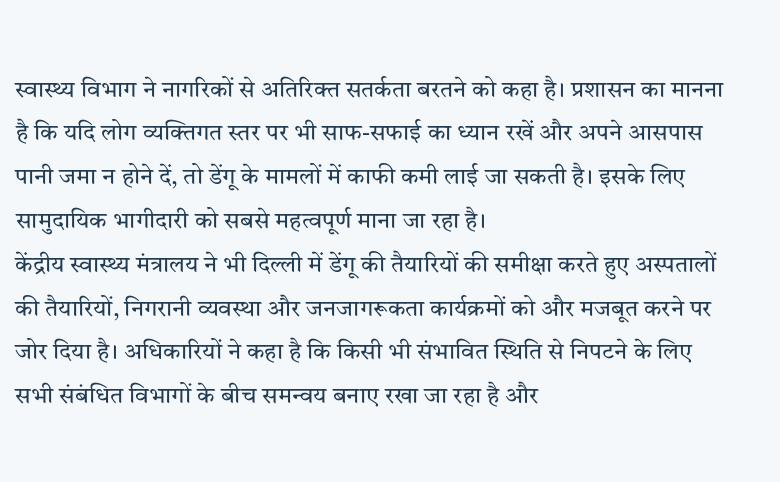स्वास्थ्य विभाग ने नागरिकों से अतिरिक्त सतर्कता बरतने को कहा है। प्रशासन का मानना है कि यदि लोग व्यक्तिगत स्तर पर भी साफ-सफाई का ध्यान रखें और अपने आसपास पानी जमा न होने दें, तो डेंगू के मामलों में काफी कमी लाई जा सकती है। इसके लिए सामुदायिक भागीदारी को सबसे महत्वपूर्ण माना जा रहा है।
केंद्रीय स्वास्थ्य मंत्रालय ने भी दिल्ली में डेंगू की तैयारियों की समीक्षा करते हुए अस्पतालों की तैयारियों, निगरानी व्यवस्था और जनजागरूकता कार्यक्रमों को और मजबूत करने पर जोर दिया है। अधिकारियों ने कहा है कि किसी भी संभावित स्थिति से निपटने के लिए सभी संबंधित विभागों के बीच समन्वय बनाए रखा जा रहा है और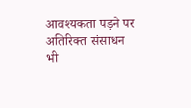आवश्यकता पड़ने पर अतिरिक्त संसाधन भी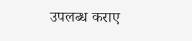उपलब्ध कराए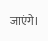जाएंगे।